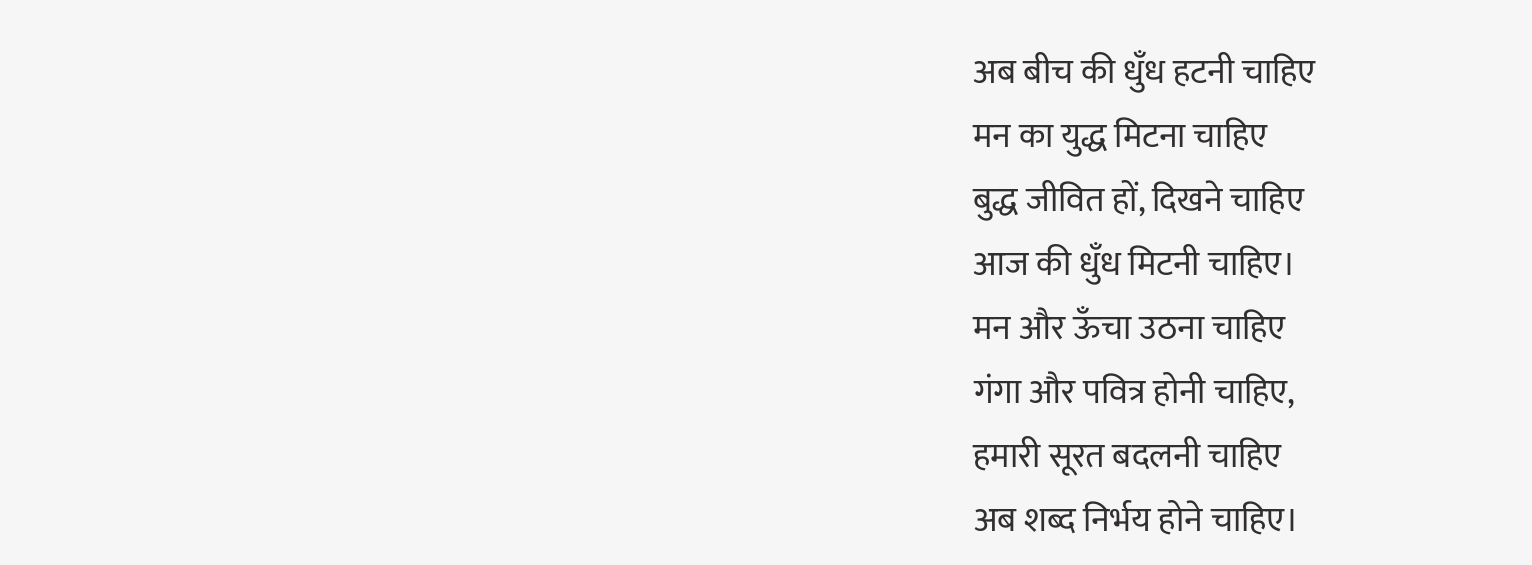अब बीच की धुँध हटनी चाहिए
मन का युद्ध मिटना चाहिए
बुद्ध जीवित हों, दिखने चाहिए
आज की धुँध मिटनी चाहिए।
मन और ऊँचा उठना चाहिए
गंगा और पवित्र होनी चाहिए,
हमारी सूरत बदलनी चाहिए
अब शब्द निर्भय होने चाहिए।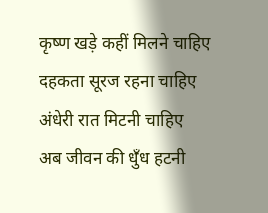कृष्ण खड़े कहीं मिलने चाहिए
दहकता सूरज रहना चाहिए
अंधेरी रात मिटनी चाहिए
अब जीवन की धुँध हटनी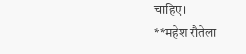चाहिए।
**महेश रौतेला